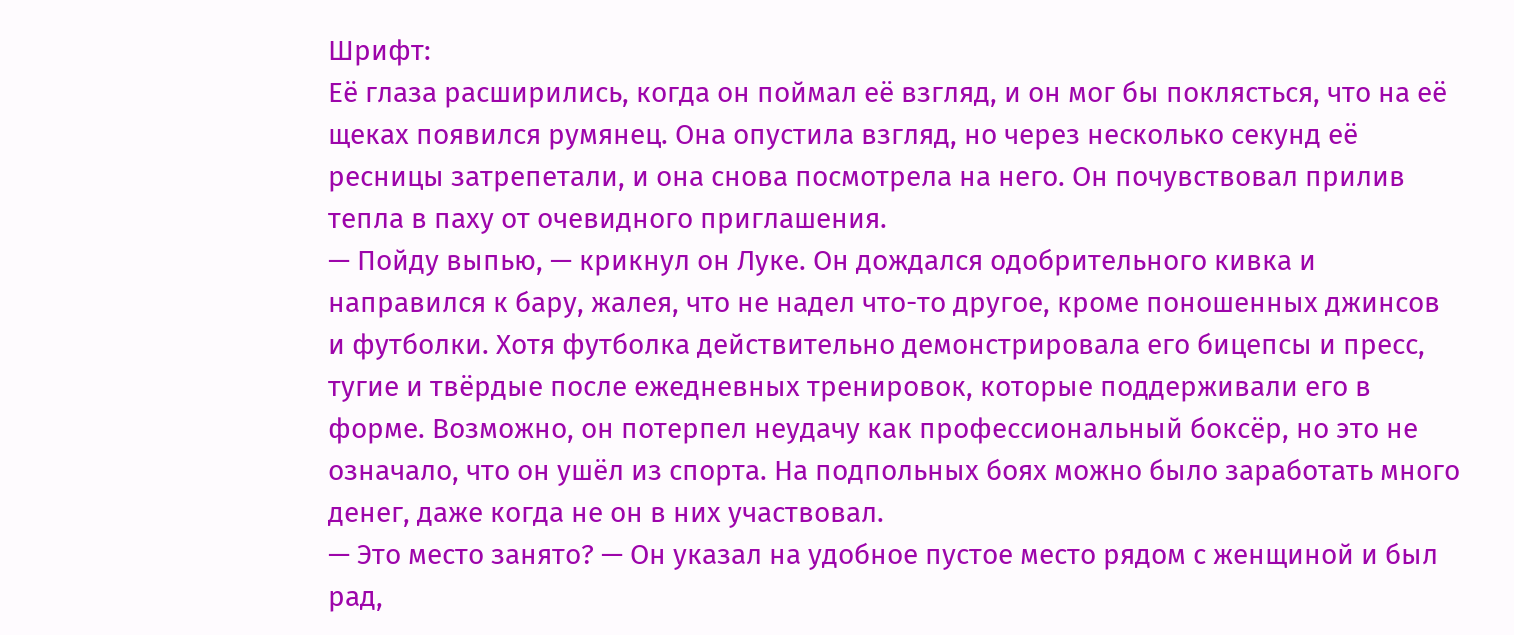Шрифт:
Её глаза расширились, когда он поймал её взгляд, и он мог бы поклясться, что на её щеках появился румянец. Она опустила взгляд, но через несколько секунд её ресницы затрепетали, и она снова посмотрела на него. Он почувствовал прилив тепла в паху от очевидного приглашения.
— Пойду выпью, — крикнул он Луке. Он дождался одобрительного кивка и направился к бару, жалея, что не надел что-то другое, кроме поношенных джинсов и футболки. Хотя футболка действительно демонстрировала его бицепсы и пресс, тугие и твёрдые после ежедневных тренировок, которые поддерживали его в форме. Возможно, он потерпел неудачу как профессиональный боксёр, но это не означало, что он ушёл из спорта. На подпольных боях можно было заработать много денег, даже когда не он в них участвовал.
— Это место занято? — Он указал на удобное пустое место рядом с женщиной и был рад,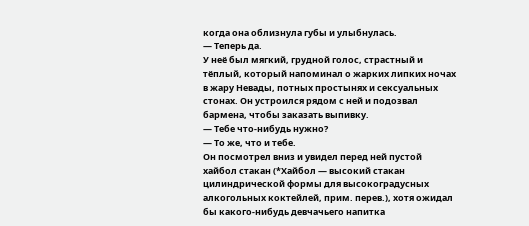когда она облизнула губы и улыбнулась.
— Теперь да.
У неё был мягкий, грудной голос, страстный и тёплый, который напоминал о жарких липких ночах в жару Невады, потных простынях и сексуальных стонах. Он устроился рядом с ней и подозвал бармена, чтобы заказать выпивку.
— Тебе что-нибудь нужно?
— То же, что и тебе.
Он посмотрел вниз и увидел перед ней пустой хайбол стакан (*Хайбол — высокий стакан цилиндрической формы для высокоградусных алкогольных коктейлей, прим. перев.), хотя ожидал бы какого-нибудь девчачьего напитка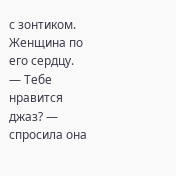с зонтиком. Женщина по его сердцу.
— Тебе нравится джаз? — спросила она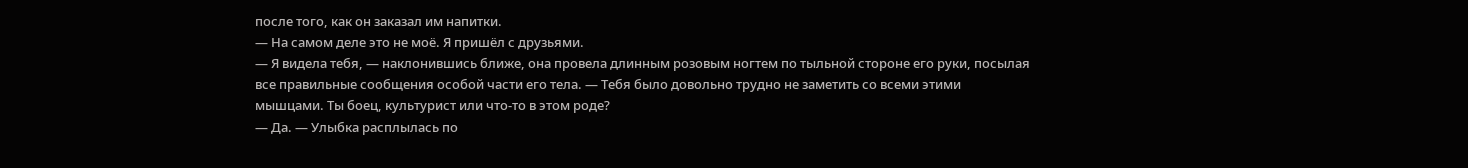после того, как он заказал им напитки.
— На самом деле это не моё. Я пришёл с друзьями.
— Я видела тебя, — наклонившись ближе, она провела длинным розовым ногтем по тыльной стороне его руки, посылая все правильные сообщения особой части его тела. — Тебя было довольно трудно не заметить со всеми этими мышцами. Ты боец, культурист или что-то в этом роде?
— Да. — Улыбка расплылась по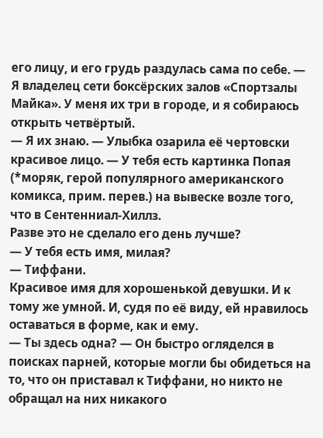его лицу, и его грудь раздулась сама по себе. — Я владелец сети боксёрских залов «Спортзалы Майка». У меня их три в городе, и я собираюсь открыть четвёртый.
— Я их знаю. — Улыбка озарила её чертовски красивое лицо. — У тебя есть картинка Попая (*моряк, герой популярного американского комикса, прим. перев.) на вывеске возле того, что в Сентенниал-Хиллз.
Разве это не сделало его день лучше?
— У тебя есть имя, милая?
— Тиффани.
Красивое имя для хорошенькой девушки. И к тому же умной. И, судя по её виду, ей нравилось оставаться в форме, как и ему.
— Ты здесь одна? — Он быстро огляделся в поисках парней, которые могли бы обидеться на то, что он приставал к Тиффани, но никто не обращал на них никакого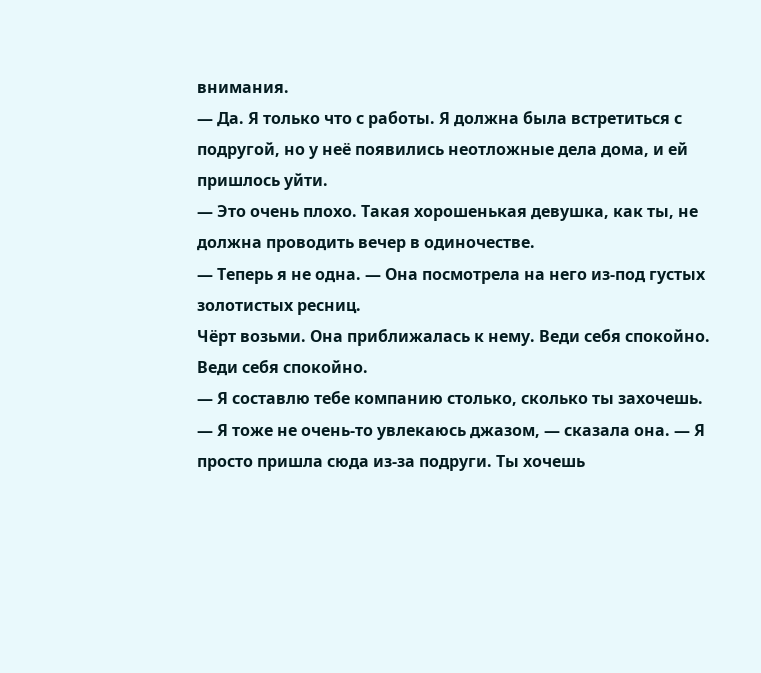внимания.
— Да. Я только что с работы. Я должна была встретиться с подругой, но у неё появились неотложные дела дома, и ей пришлось уйти.
— Это очень плохо. Такая хорошенькая девушка, как ты, не должна проводить вечер в одиночестве.
— Теперь я не одна. — Она посмотрела на него из-под густых золотистых ресниц.
Чёрт возьми. Она приближалась к нему. Веди себя спокойно. Веди себя спокойно.
— Я составлю тебе компанию столько, сколько ты захочешь.
— Я тоже не очень-то увлекаюсь джазом, — сказала она. — Я просто пришла сюда из-за подруги. Ты хочешь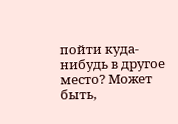пойти куда-нибудь в другое место? Может быть,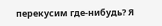перекусим где-нибудь? Я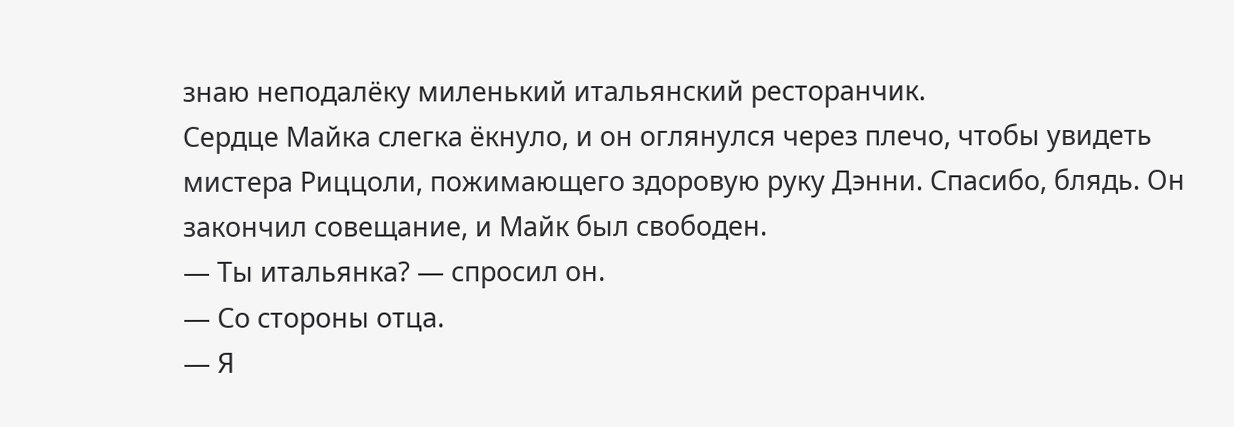знаю неподалёку миленький итальянский ресторанчик.
Сердце Майка слегка ёкнуло, и он оглянулся через плечо, чтобы увидеть мистера Риццоли, пожимающего здоровую руку Дэнни. Спасибо, блядь. Он закончил совещание, и Майк был свободен.
— Ты итальянка? — спросил он.
— Со стороны отца.
— Я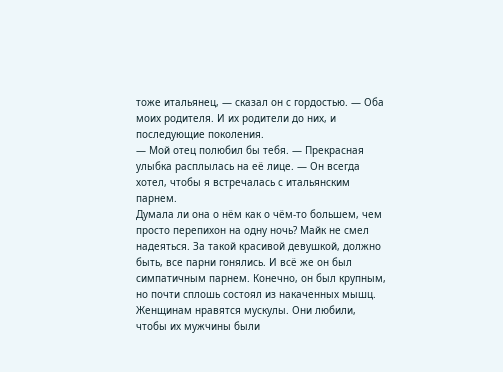тоже итальянец, — сказал он с гордостью. — Оба моих родителя. И их родители до них, и последующие поколения.
— Мой отец полюбил бы тебя. — Прекрасная улыбка расплылась на её лице. — Он всегда хотел, чтобы я встречалась с итальянским парнем.
Думала ли она о нём как о чём-то большем, чем просто перепихон на одну ночь? Майк не смел надеяться. За такой красивой девушкой, должно быть, все парни гонялись. И всё же он был симпатичным парнем. Конечно, он был крупным, но почти сплошь состоял из накаченных мышц. Женщинам нравятся мускулы. Они любили, чтобы их мужчины были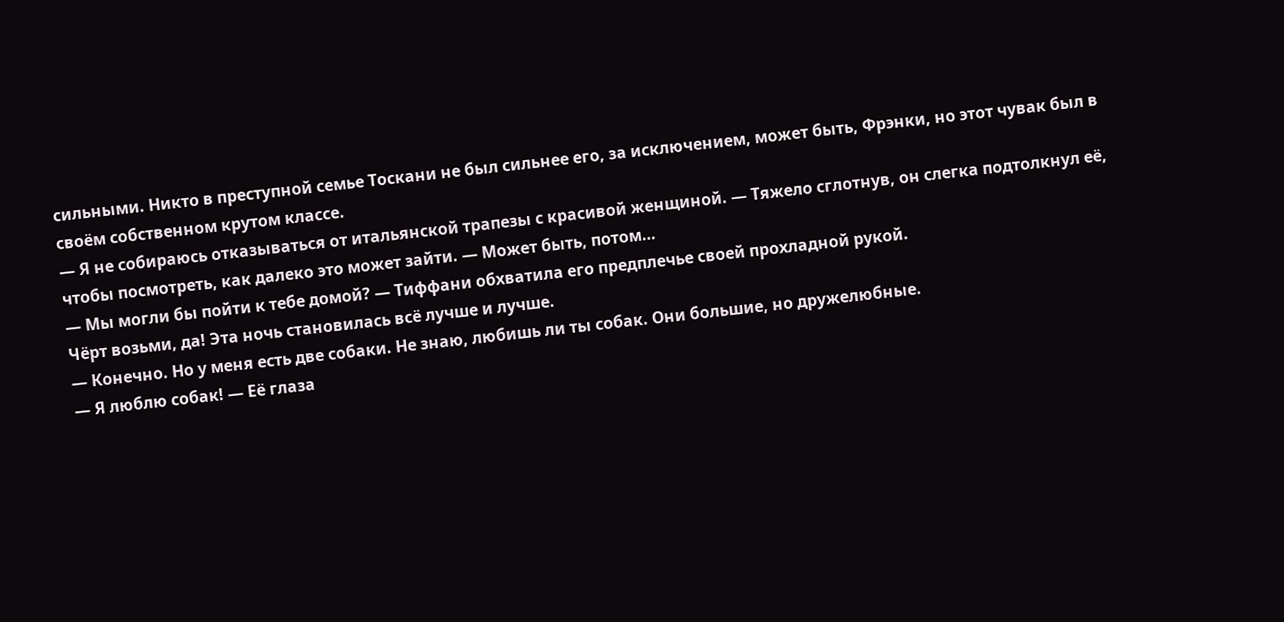сильными. Никто в преступной семье Тоскани не был сильнее его, за исключением, может быть, Фрэнки, но этот чувак был в своём собственном крутом классе.
— Я не собираюсь отказываться от итальянской трапезы с красивой женщиной. — Тяжело сглотнув, он слегка подтолкнул её, чтобы посмотреть, как далеко это может зайти. — Может быть, потом…
— Мы могли бы пойти к тебе домой? — Тиффани обхватила его предплечье своей прохладной рукой.
Чёрт возьми, да! Эта ночь становилась всё лучше и лучше.
— Конечно. Но у меня есть две собаки. Не знаю, любишь ли ты собак. Они большие, но дружелюбные.
— Я люблю собак! — Её глаза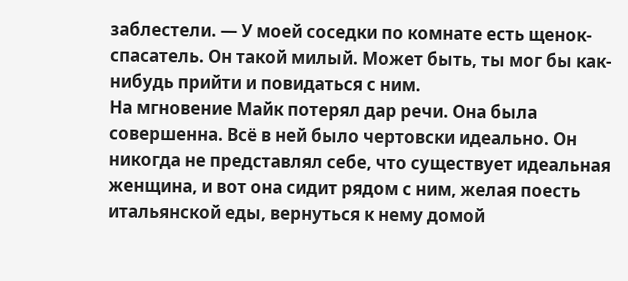заблестели. — У моей соседки по комнате есть щенок-спасатель. Он такой милый. Может быть, ты мог бы как-нибудь прийти и повидаться с ним.
На мгновение Майк потерял дар речи. Она была совершенна. Всё в ней было чертовски идеально. Он никогда не представлял себе, что существует идеальная женщина, и вот она сидит рядом с ним, желая поесть итальянской еды, вернуться к нему домой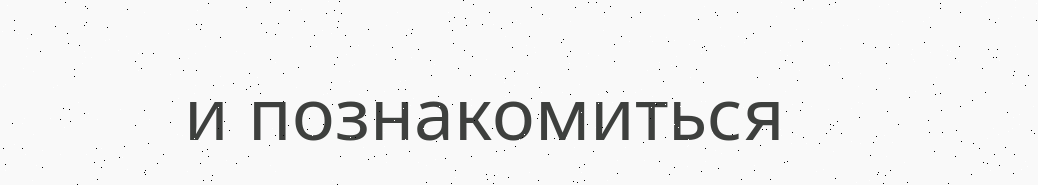и познакомиться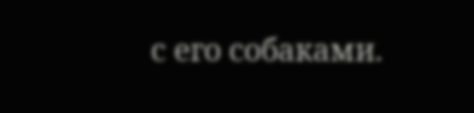с его собаками.